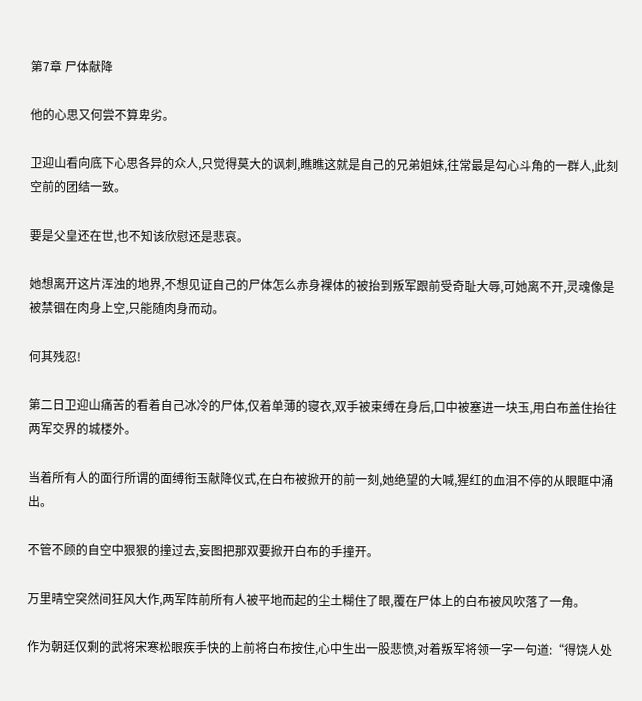第7章 尸体献降

他的心思又何尝不算卑劣。

卫迎山看向底下心思各异的众人,只觉得莫大的讽刺,瞧瞧这就是自己的兄弟姐妹,往常最是勾心斗角的一群人,此刻空前的团结一致。

要是父皇还在世,也不知该欣慰还是悲哀。

她想离开这片浑浊的地界,不想见证自己的尸体怎么赤身裸体的被抬到叛军跟前受奇耻大辱,可她离不开,灵魂像是被禁锢在肉身上空,只能随肉身而动。

何其残忍!

第二日卫迎山痛苦的看着自己冰冷的尸体,仅着单薄的寝衣,双手被束缚在身后,口中被塞进一块玉,用白布盖住抬往两军交界的城楼外。

当着所有人的面行所谓的面缚衔玉献降仪式,在白布被掀开的前一刻,她绝望的大喊,猩红的血泪不停的从眼眶中涌出。

不管不顾的自空中狠狠的撞过去,妄图把那双要掀开白布的手撞开。

万里晴空突然间狂风大作,两军阵前所有人被平地而起的尘土糊住了眼,覆在尸体上的白布被风吹落了一角。

作为朝廷仅剩的武将宋寒松眼疾手快的上前将白布按住,心中生出一股悲愤,对着叛军将领一字一句道:“得饶人处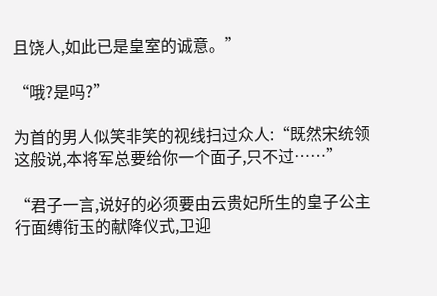且饶人,如此已是皇室的诚意。”

“哦?是吗?”

为首的男人似笑非笑的视线扫过众人:“既然宋统领这般说,本将军总要给你一个面子,只不过……”

“君子一言,说好的必须要由云贵妃所生的皇子公主行面缚衔玉的献降仪式,卫迎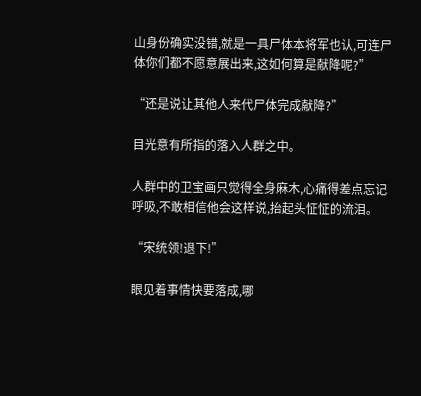山身份确实没错,就是一具尸体本将军也认,可连尸体你们都不愿意展出来,这如何算是献降呢?”

“还是说让其他人来代尸体完成献降?”

目光意有所指的落入人群之中。

人群中的卫宝画只觉得全身麻木,心痛得差点忘记呼吸,不敢相信他会这样说,抬起头怔怔的流泪。

“宋统领!退下!”

眼见着事情快要落成,哪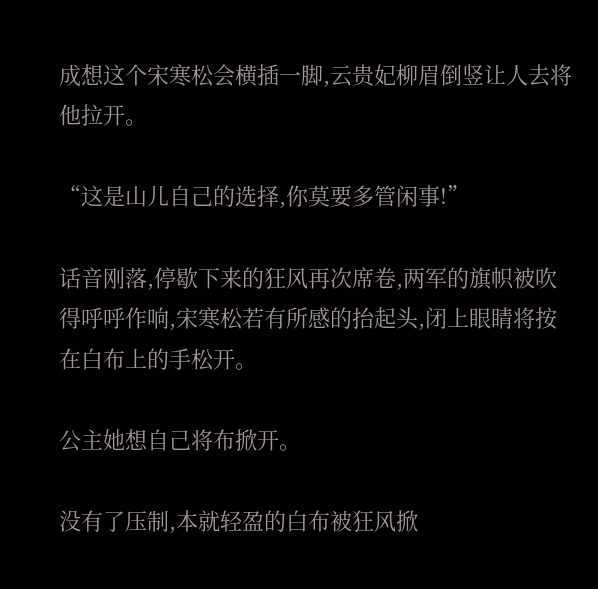成想这个宋寒松会横插一脚,云贵妃柳眉倒竖让人去将他拉开。

“这是山儿自己的选择,你莫要多管闲事!”

话音刚落,停歇下来的狂风再次席卷,两军的旗帜被吹得呼呼作响,宋寒松若有所感的抬起头,闭上眼睛将按在白布上的手松开。

公主她想自己将布掀开。

没有了压制,本就轻盈的白布被狂风掀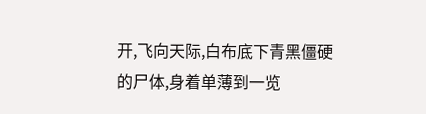开,飞向天际,白布底下青黑僵硬的尸体,身着单薄到一览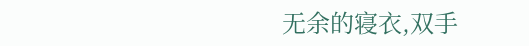无余的寝衣,双手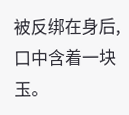被反绑在身后,口中含着一块玉。